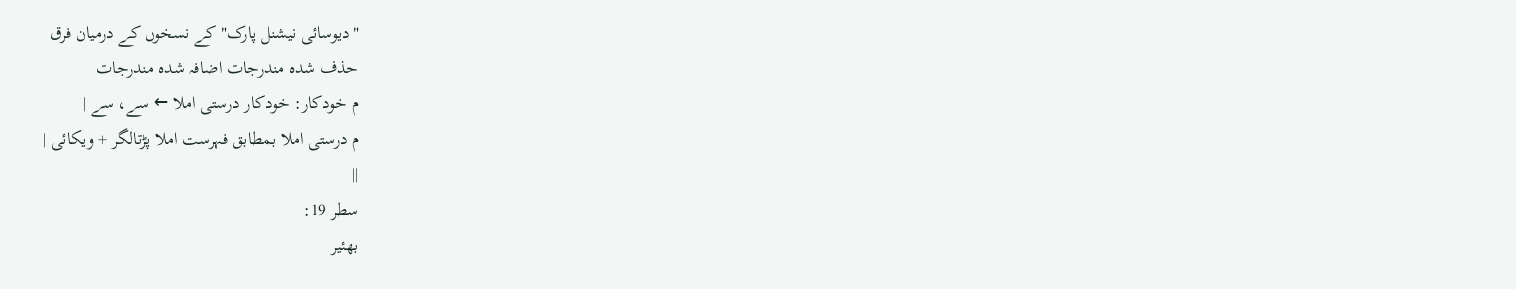"دیوسائی نیشنل پارک" کے نسخوں کے درمیان فرق
حذف شدہ مندرجات اضافہ شدہ مندرجات
م خودکار: خودکار درستی املا ← سے، سے |
م درستی املا بمطابق فہرست املا پڑتالگر + ویکائی |
||
سطر 19:
بھئیر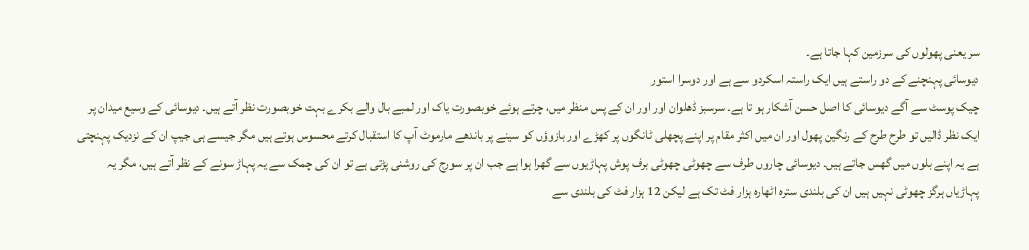سر یعنی پھولوں کی سرزمین کہا جاتا ہے۔
دیوسائی پہنچنے کے دو راستے ہیں ایک راستہ اسکردو سے ہے اور دوسرا استور
چیک پوسٹ سے آگے دیوسائی کا اصل حسن آشکار ہو تا ہے۔ سرسبز ڈھلوان اور اور ان کے پس منظر میں، چرتے ہوئے خوبصورت یاک اور لمبے بال والے بکرے بہت خوبصورت نظر آتے ہیں۔ دیوسائی کے وسیع میدان پر ایک نظر ڈالیں تو طرح طرح کے رنگین پھول اور ان میں اکثر مقام پر اپنے پچھلی ٹانگوں پر کھڑے اور بازوؤں کو سینے پر باندھے مارموٹ آپ کا استقبال کرتے محسوس ہوتے ہیں مگر جیسے ہی جیپ ان کے نزدیک پہنچتی ہے یہ اپنے بلوں میں گھس جاتے ہیں۔ دیوسائی چاروں طرف سے چھوٹی چھوٹی برف پوش پہاڑیوں سے گھرا ہوا ہے جب ان پر سورج کی روشنی پڑتی ہے تو ان کی چمک سے یہ پہاڑ سونے کے نظر آتے ہیں، مگر یہ پہاڑیاں ہرگز چھوٹی نہیں ہیں ان کی بلندی سترہ اٹھارہ ہزار فٹ تک ہے لیکن 12 ہزار فٹ کی بلندی سے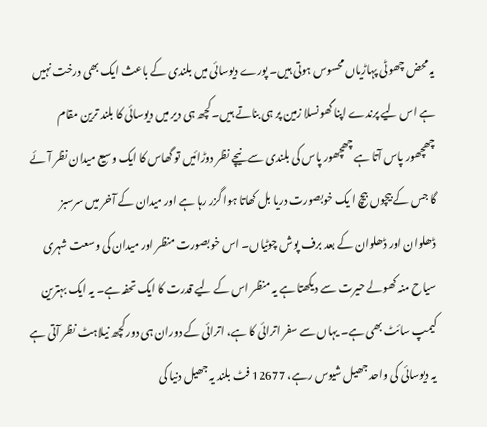یہ محض چھوٹی پہاڑیاں محسوس ہوتی ہیں۔ پورے دیوسائی میں بلندی کے باعث ایک بھی درخت نہیں ہے اس لیے پرندے اپنا گھونسلا زمین پر ہی بناتے ہیں۔ کچھ ہی دیر میں دیوسائی کا بلند ترین مقام چھچھور پاس آتا ہے چھچھور پاس کی بلندی سے نیچے نظر دوڑائیں تو گھاس کا ایک وسیع میدان نظر آئے گا جس کے بیچوں بیچ ا یک خوبصورت دریا بل کھاتا ہوا گزر رہا ہے اور میدان کے آخر میں سرسبز ڈھلوان اور ڈھلوان کے بعد برف پوش چوٹیاں۔ اس خوبصورت منظر اور میدان کی وسعت شہری سیاح منہ کھولے حیرت سے دیکھتا ہے یہ منظر اس کے لیے قدرت کا ایک تحفہ ہے۔ یہ ایک بہترین کیمپ سائٹ بھی ہے۔ یہاں سے سفر اترائی کا ہے، اترائی کے دوران ہی دور کچھ نیلاہٹ نظر آتی ہے یہ دیوسائی کی واحد جھیل شیوس رہے، 12677 فٹ بلند یہ جھیل دنیا کی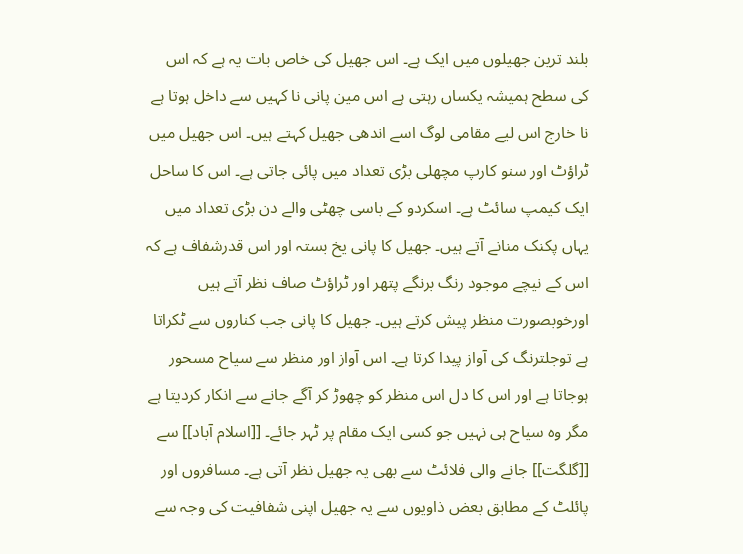بلند ترین جھیلوں میں ایک ہے۔ اس جھیل کی خاص بات یہ ہے کہ اس کی سطح ہمیشہ یکساں رہتی ہے اس مین پانی نا کہیں سے داخل ہوتا ہے نا خارج اس لیے مقامی لوگ اسے اندھی جھیل کہتے ہیں۔ اس جھیل میں ٹراؤٹ اور سنو کارپ مچھلی بڑی تعداد میں پائی جاتی ہے۔ اس کا ساحل ایک کیمپ سائٹ ہے۔ اسکردو کے باسی چھٹی والے دن بڑی تعداد میں یہاں پکنک منانے آتے ہیں۔ جھیل کا پانی یخ بستہ اور اس قدرشفاف ہے کہ اس کے نیچے موجود رنگ برنگے پتھر اور ٹراؤٹ صاف نظر آتے ہیں اورخوبصورت منظر پیش کرتے ہیں۔ جھیل کا پانی جب کناروں سے ٹکراتا ہے توجلترنگ کی آواز پیدا کرتا ہے۔ اس آواز اور منظر سے سیاح مسحور ہوجاتا ہے اور اس کا دل اس منظر کو چھوڑ کر آگے جانے سے انکار کردیتا ہے مگر وہ سیاح ہی نہیں جو کسی ایک مقام پر ٹہر جائے۔ [[اسلام آباد]] سے [[گلگت]] جانے والی فلائٹ سے بھی یہ جھیل نظر آتی ہے۔ مسافروں اور پائلٹ کے مطابق بعض ذاویوں سے یہ جھیل اپنی شفافیت کی وجہ سے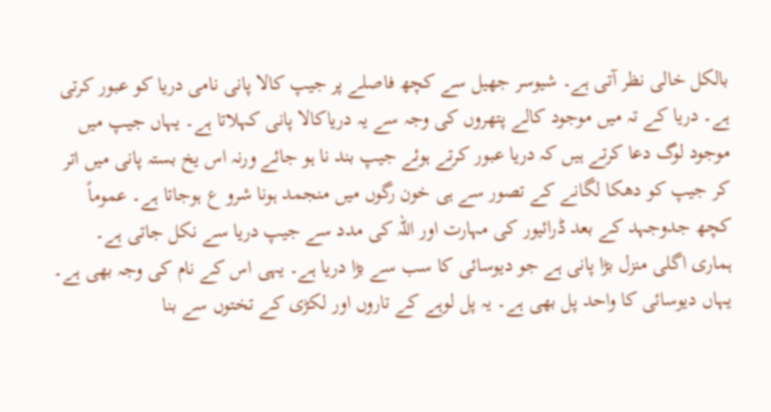بالکل خالی نظر آتی ہے۔ شیوسر جھیل سے کچھ فاصلے پر جیپ کالا پانی نامی دریا کو عبور کرتی ہے۔ دریا کے تہ میں موجود کالے پتھروں کی وجہ سے یہ دریاکالا پانی کہلاتا ہے۔ یہاں جیپ میں موجود لوگ دعا کرتے ہیں کہ دریا عبور کرتے ہوئے جیپ بند نا ہو جائے ورنہ اس یخ بستہ پانی میں اتر کر جیپ کو دھکا لگانے کے تصور سے ہی خون رگوں میں منجمد ہونا شرو ع ہوجاتا ہے۔ عموماً کچھ جدوجہد کے بعد ڈرائیور کی مہارت اور اللہ کی مدد سے جیپ دریا سے نکل جاتی ہے۔ ہماری اگلی منزل بڑا پانی ہے جو دیوسائی کا سب سے بڑا دریا ہے۔ یہی اس کے نام کی وجہ بھی ہے۔ یہاں دیوسائی کا واحد پل بھی ہے۔ یہ پل لوہے کے تاروں اور لکڑی کے تختوں سے بنا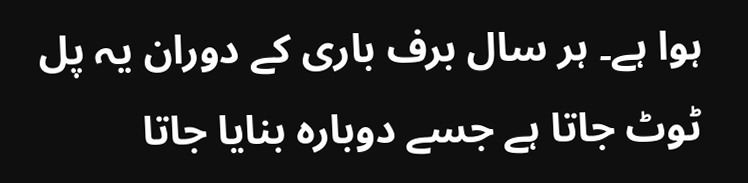ہوا ہے۔ ہر سال برف باری کے دوران یہ پل ٹوٹ جاتا ہے جسے دوبارہ بنایا جاتا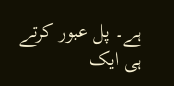ہے۔ پل عبور کرتے ہی ایک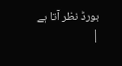بورڈ نظر آتا ہے
|